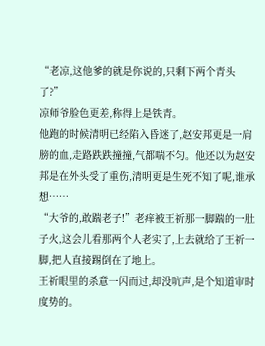“老凉,这他爹的就是你说的,只剩下两个青头了?”
凉师爷脸色更差,称得上是铁青。
他跑的时候清明已经陷入昏迷了,赵安邦更是一肩膀的血,走路跌跌撞撞,气都喘不匀。他还以为赵安邦是在外头受了重伤,清明更是生死不知了呢,谁承想……
“大爷的,敢踹老子!”老痒被王祈那一脚踹的一肚子火,这会儿看那两个人老实了,上去就给了王祈一脚,把人直接踢倒在了地上。
王祈眼里的杀意一闪而过,却没吭声,是个知道审时度势的。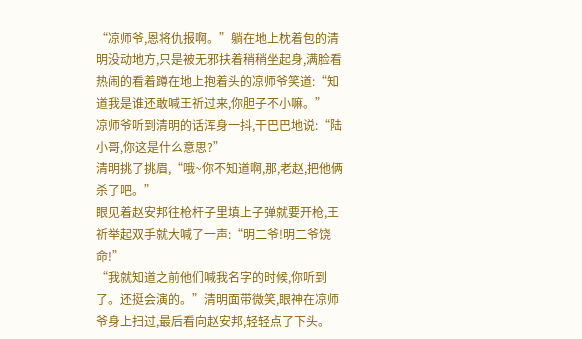“凉师爷,恩将仇报啊。”躺在地上枕着包的清明没动地方,只是被无邪扶着稍稍坐起身,满脸看热闹的看着蹲在地上抱着头的凉师爷笑道:“知道我是谁还敢喊王祈过来,你胆子不小嘛。”
凉师爷听到清明的话浑身一抖,干巴巴地说:“陆小哥,你这是什么意思?”
清明挑了挑眉,“哦~你不知道啊,那,老赵,把他俩杀了吧。”
眼见着赵安邦往枪杆子里填上子弹就要开枪,王祈举起双手就大喊了一声:“明二爷!明二爷饶命!”
“我就知道之前他们喊我名字的时候,你听到了。还挺会演的。”清明面带微笑,眼神在凉师爷身上扫过,最后看向赵安邦,轻轻点了下头。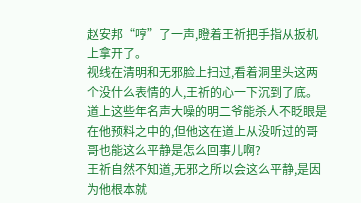赵安邦“哼”了一声,瞪着王祈把手指从扳机上拿开了。
视线在清明和无邪脸上扫过,看着洞里头这两个没什么表情的人,王祈的心一下沉到了底。道上这些年名声大噪的明二爷能杀人不眨眼是在他预料之中的,但他这在道上从没听过的哥哥也能这么平静是怎么回事儿啊?
王祈自然不知道,无邪之所以会这么平静,是因为他根本就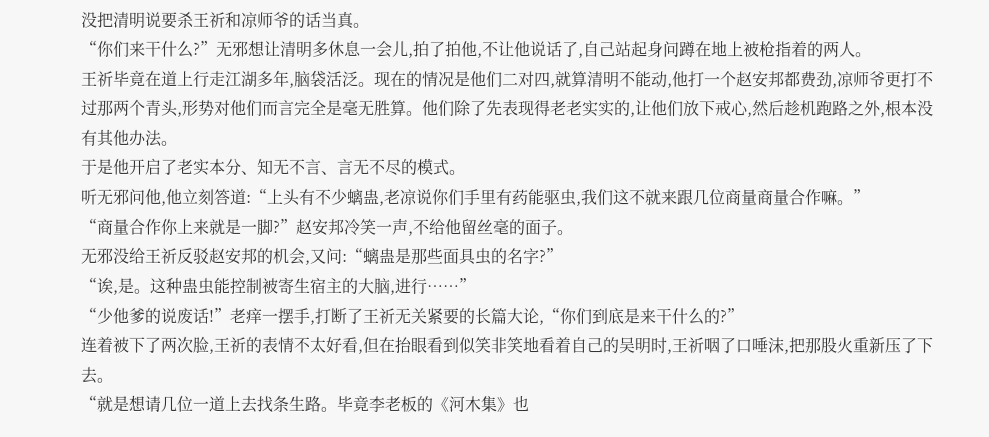没把清明说要杀王祈和凉师爷的话当真。
“你们来干什么?”无邪想让清明多休息一会儿,拍了拍他,不让他说话了,自己站起身问蹲在地上被枪指着的两人。
王祈毕竟在道上行走江湖多年,脑袋活泛。现在的情况是他们二对四,就算清明不能动,他打一个赵安邦都费劲,凉师爷更打不过那两个青头,形势对他们而言完全是毫无胜算。他们除了先表现得老老实实的,让他们放下戒心,然后趁机跑路之外,根本没有其他办法。
于是他开启了老实本分、知无不言、言无不尽的模式。
听无邪问他,他立刻答道:“上头有不少螭蛊,老凉说你们手里有药能驱虫,我们这不就来跟几位商量商量合作嘛。”
“商量合作你上来就是一脚?”赵安邦冷笑一声,不给他留丝毫的面子。
无邪没给王祈反驳赵安邦的机会,又问:“螭蛊是那些面具虫的名字?”
“诶,是。这种蛊虫能控制被寄生宿主的大脑,进行……”
“少他爹的说废话!”老痒一摆手,打断了王祈无关紧要的长篇大论,“你们到底是来干什么的?”
连着被下了两次脸,王祈的表情不太好看,但在抬眼看到似笑非笑地看着自己的吴明时,王祈咽了口唾沫,把那股火重新压了下去。
“就是想请几位一道上去找条生路。毕竟李老板的《河木集》也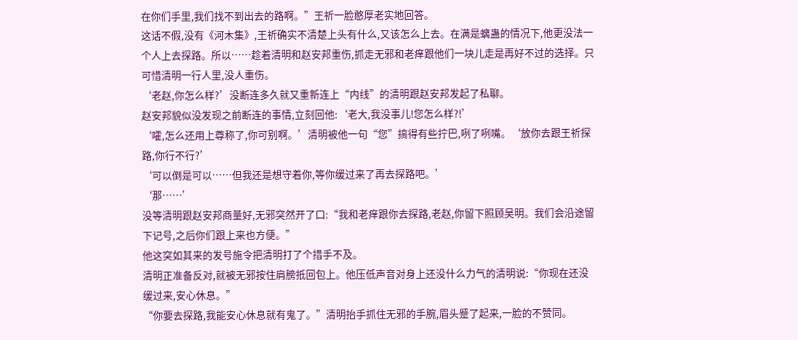在你们手里,我们找不到出去的路啊。”王祈一脸憨厚老实地回答。
这话不假,没有《河木集》,王祈确实不清楚上头有什么,又该怎么上去。在满是螭蛊的情况下,他更没法一个人上去探路。所以……趁着清明和赵安邦重伤,抓走无邪和老痒跟他们一块儿走是再好不过的选择。只可惜清明一行人里,没人重伤。
‘老赵,你怎么样?’没断连多久就又重新连上“内线”的清明跟赵安邦发起了私聊。
赵安邦貌似没发现之前断连的事情,立刻回他:‘老大,我没事儿!您怎么样?!’
‘嚯,怎么还用上尊称了,你可别啊。’清明被他一句“您”搞得有些拧巴,咧了咧嘴。‘放你去跟王祈探路,你行不行?’
‘可以倒是可以……但我还是想守着你,等你缓过来了再去探路吧。’
‘那……’
没等清明跟赵安邦商量好,无邪突然开了口:“我和老痒跟你去探路,老赵,你留下照顾吴明。我们会沿途留下记号,之后你们跟上来也方便。”
他这突如其来的发号施令把清明打了个措手不及。
清明正准备反对,就被无邪按住肩膀抵回包上。他压低声音对身上还没什么力气的清明说:“你现在还没缓过来,安心休息。”
“你要去探路,我能安心休息就有鬼了。”清明抬手抓住无邪的手腕,眉头蹙了起来,一脸的不赞同。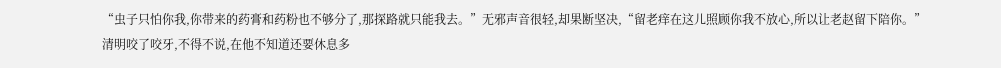“虫子只怕你我,你带来的药膏和药粉也不够分了,那探路就只能我去。”无邪声音很轻,却果断坚决,“留老痒在这儿照顾你我不放心,所以让老赵留下陪你。”
清明咬了咬牙,不得不说,在他不知道还要休息多